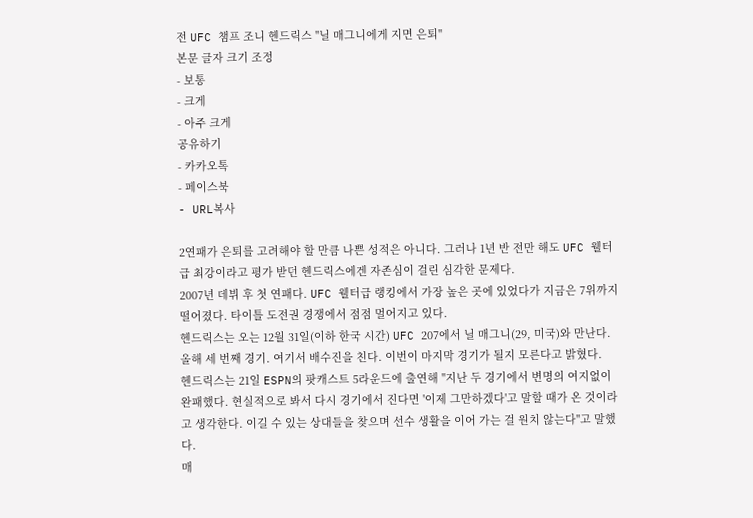전 UFC 챔프 조니 헨드릭스 "닐 매그니에게 지면 은퇴"
본문 글자 크기 조정
- 보통
- 크게
- 아주 크게
공유하기
- 카카오톡
- 페이스북
- URL복사

2연패가 은퇴를 고려해야 할 만큼 나쁜 성적은 아니다. 그러나 1년 반 전만 해도 UFC 웰터급 최강이라고 평가 받던 헨드릭스에겐 자존심이 걸린 심각한 문제다.
2007년 데뷔 후 첫 연패다. UFC 웰터급 랭킹에서 가장 높은 곳에 있었다가 지금은 7위까지 떨어졌다. 타이틀 도전권 경쟁에서 점점 멀어지고 있다.
헨드릭스는 오는 12월 31일(이하 한국 시간) UFC 207에서 닐 매그니(29, 미국)와 만난다. 올해 세 번째 경기. 여기서 배수진을 친다. 이번이 마지막 경기가 될지 모른다고 밝혔다.
헨드릭스는 21일 ESPN의 팟캐스트 5라운드에 출연해 "지난 두 경기에서 변명의 여지없이 완패했다. 현실적으로 봐서 다시 경기에서 진다면 '이제 그만하겠다'고 말할 때가 온 것이라고 생각한다. 이길 수 있는 상대들을 찾으며 선수 생활을 이어 가는 걸 원치 않는다"고 말했다.
매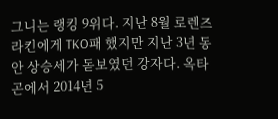그니는 랭킹 9위다. 지난 8월 로렌즈 라킨에게 TKO패 했지만 지난 3년 동안 상승세가 돋보였던 강자다. 옥타곤에서 2014년 5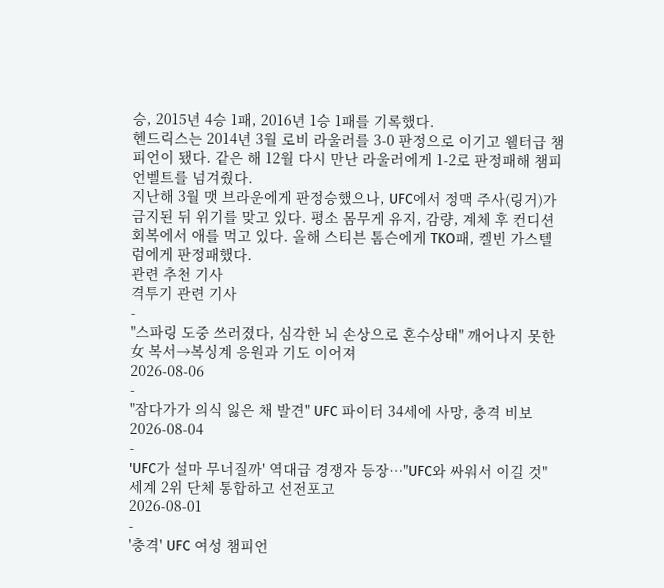승, 2015년 4승 1패, 2016년 1승 1패를 기록했다.
헨드릭스는 2014년 3월 로비 라울러를 3-0 판정으로 이기고 웰터급 챔피언이 됐다. 같은 해 12월 다시 만난 라울러에게 1-2로 판정패해 챔피언벨트를 넘겨줬다.
지난해 3월 맷 브라운에게 판정승했으나, UFC에서 정맥 주사(링거)가 금지된 뒤 위기를 맞고 있다. 평소 몸무게 유지, 감량, 계체 후 컨디션 회복에서 애를 먹고 있다. 올해 스티븐 톰슨에게 TKO패, 켈빈 가스텔럼에게 판정패했다.
관련 추천 기사
격투기 관련 기사
-
"스파링 도중 쓰러졌다, 심각한 뇌 손상으로 혼수상태" 깨어나지 못한 女 복서→복싱계 응원과 기도 이어져
2026-08-06
-
"잠다가가 의식 잃은 채 발견" UFC 파이터 34세에 사망, 충격 비보
2026-08-04
-
'UFC가 설마 무너질까' 역대급 경쟁자 등장…"UFC와 싸워서 이길 것" 세계 2위 단체 통합하고 선전포고
2026-08-01
-
'충격' UFC 여성 챔피언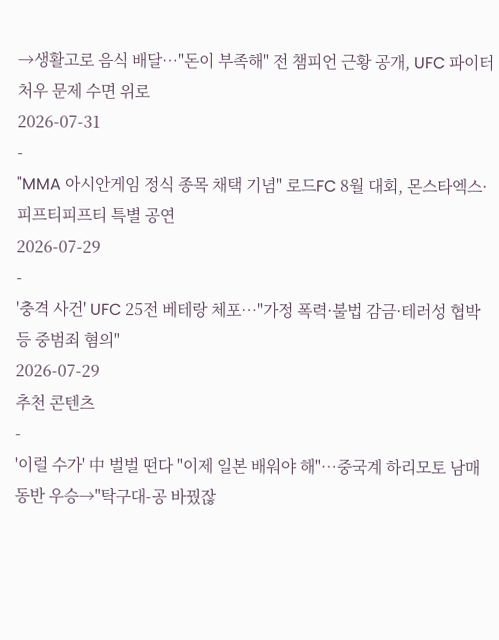→생활고로 음식 배달…"돈이 부족해" 전 챔피언 근황 공개, UFC 파이터 처우 문제 수면 위로
2026-07-31
-
"MMA 아시안게임 정식 종목 채택 기념" 로드FC 8월 대회, 몬스타엑스·피프티피프티 특별 공연
2026-07-29
-
'충격 사건' UFC 25전 베테랑 체포…"가정 폭력·불법 감금·테러성 협박 등 중범죄 혐의"
2026-07-29
추천 콘텐츠
-
'이럴 수가' 中 벌벌 떤다 "이제 일본 배워야 해"…중국계 하리모토 남매 동반 우승→"탁구대-공 바꿨잖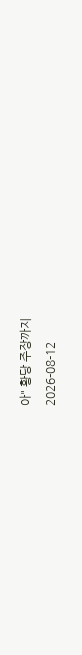아" 황당 주장까지
2026-08-12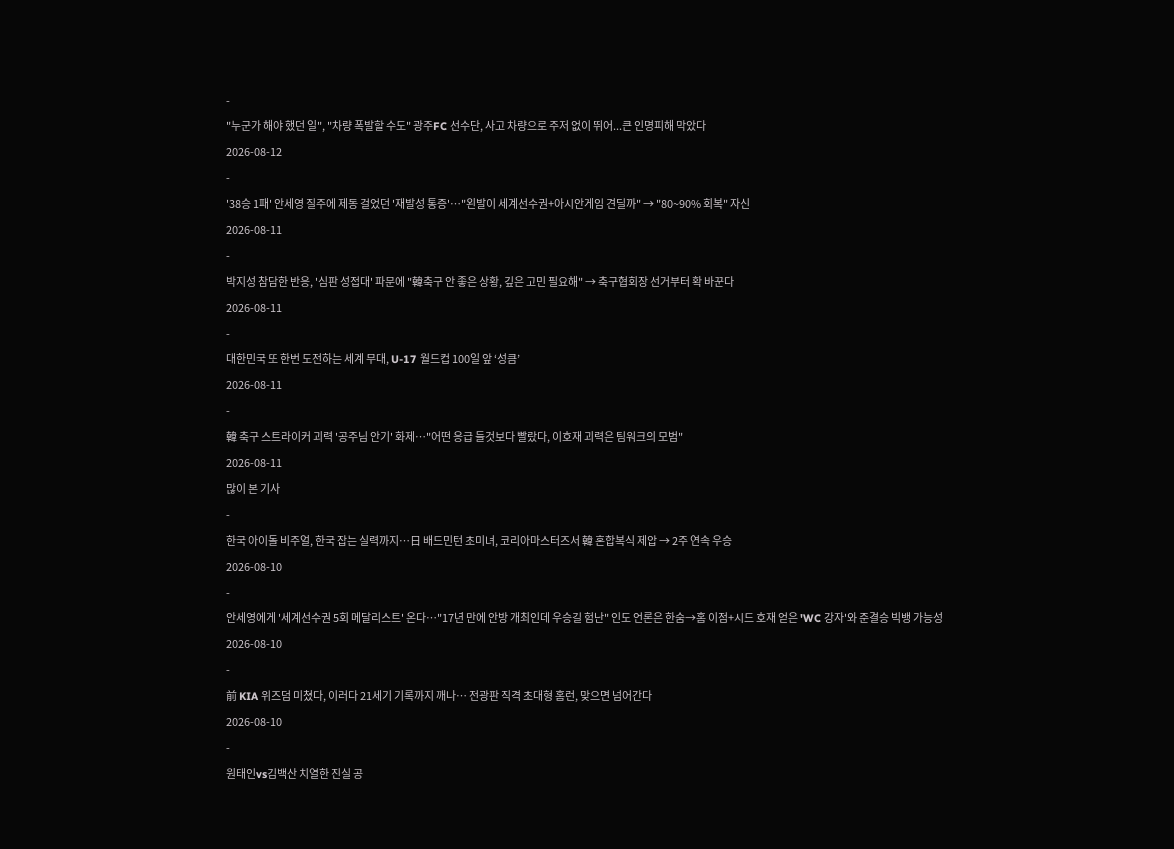-
"누군가 해야 했던 일", "차량 폭발할 수도" 광주FC 선수단, 사고 차량으로 주저 없이 뛰어...큰 인명피해 막았다
2026-08-12
-
'38승 1패' 안세영 질주에 제동 걸었던 '재발성 통증'…"왼발이 세계선수권+아시안게임 견딜까" → "80~90% 회복" 자신
2026-08-11
-
박지성 참담한 반응, '심판 성접대' 파문에 "韓축구 안 좋은 상황, 깊은 고민 필요해" → 축구협회장 선거부터 확 바꾼다
2026-08-11
-
대한민국 또 한번 도전하는 세계 무대, U-17 월드컵 100일 앞 ‘성큼’
2026-08-11
-
韓 축구 스트라이커 괴력 '공주님 안기' 화제…"어떤 응급 들것보다 빨랐다, 이호재 괴력은 팀워크의 모범"
2026-08-11
많이 본 기사
-
한국 아이돌 비주얼, 한국 잡는 실력까지…日 배드민턴 초미녀, 코리아마스터즈서 韓 혼합복식 제압 → 2주 연속 우승
2026-08-10
-
안세영에게 '세계선수권 5회 메달리스트' 온다…"17년 만에 안방 개최인데 우승길 험난" 인도 언론은 한숨→홈 이점+시드 호재 얻은 'WC 강자'와 준결승 빅뱅 가능성
2026-08-10
-
前 KIA 위즈덤 미쳤다, 이러다 21세기 기록까지 깨나… 전광판 직격 초대형 홈런, 맞으면 넘어간다
2026-08-10
-
원태인vs김백산 치열한 진실 공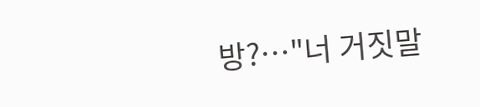방?…"너 거짓말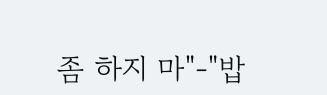좀 하지 마"-"밥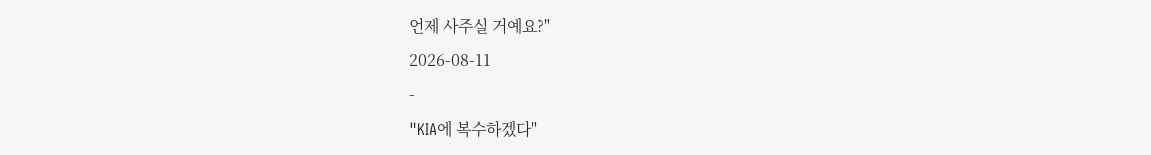언제 사주실 거예요?"
2026-08-11
-
"KIA에 복수하겠다"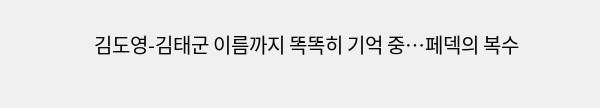김도영-김태군 이름까지 똑똑히 기억 중…페덱의 복수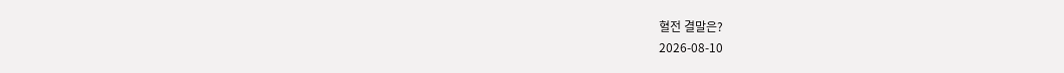혈전 결말은?
2026-08-10